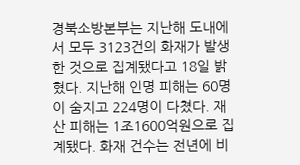경북소방본부는 지난해 도내에서 모두 3123건의 화재가 발생한 것으로 집계됐다고 18일 밝혔다. 지난해 인명 피해는 60명이 숨지고 224명이 다쳤다. 재산 피해는 1조1600억원으로 집계됐다. 화재 건수는 전년에 비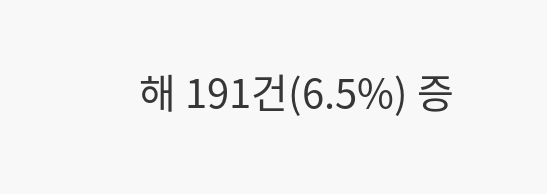해 191건(6.5%) 증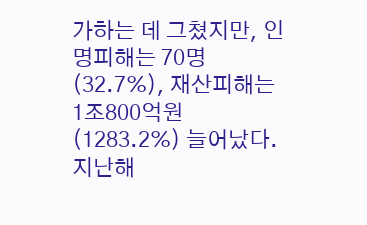가하는 데 그쳤지만, 인명피해는 70명(32.7%), 재산피해는 1조800억원(1283.2%) 늘어났다. 지난해